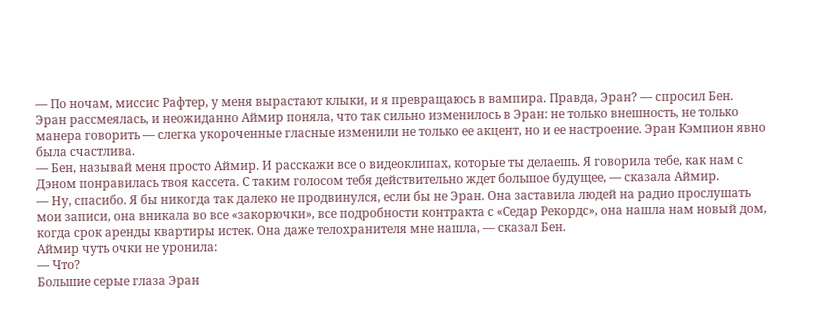— По ночам, миссис Рафтер, у меня вырастают клыки, и я превращаюсь в вампира. Правда, Эран? — спросил Бен.
Эран рассмеялась, и неожиданно Аймир поняла, что так сильно изменилось в Эран: не только внешность, не только манера говорить — слегка укороченные гласные изменили не только ее акцент, но и ее настроение. Эран Кэмпион явно была счастлива.
— Бен, называй меня просто Аймир. И расскажи все о видеоклипах, которые ты делаешь. Я говорила тебе, как нам с Дэном понравилась твоя кассета. С таким голосом тебя действительно ждет большое будущее, — сказала Аймир.
— Ну, спасибо. Я бы никогда так далеко не продвинулся, если бы не Эран. Она заставила людей на радио прослушать мои записи, она вникала во все «закорючки», все подробности контракта с «Седар Рекордс», она нашла нам новый дом, когда срок аренды квартиры истек. Она даже телохранителя мне нашла, — сказал Бен.
Аймир чуть очки не уронила:
— Что?
Большие серые глаза Эран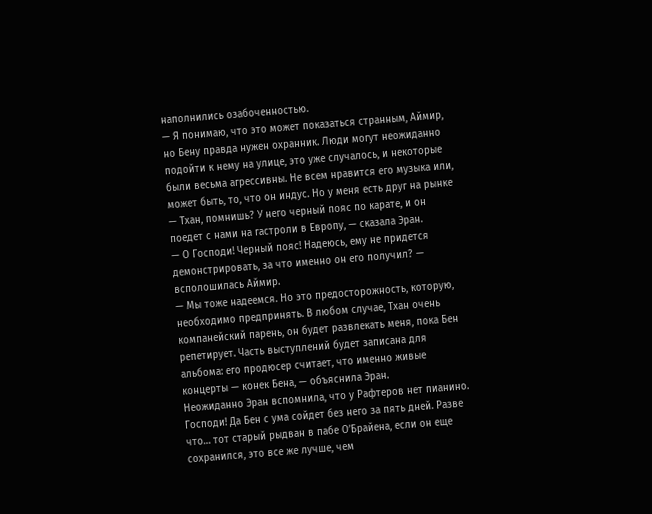наполнились озабоченностью.
— Я понимаю, что это может показаться странным, Аймир, но Бену правда нужен охранник. Люди могут неожиданно подойти к нему на улице, это уже случалось, и некоторые были весьма агрессивны. Не всем нравится его музыка или, может быть, то, что он индус. Но у меня есть друг на рынке — Тхан, помнишь? У него черный пояс по карате, и он поедет с нами на гастроли в Европу, — сказала Эран.
— О Господи! Черный пояс! Надеюсь, ему не придется демонстрировать, за что именно он его получил? — всполошилась Аймир.
— Мы тоже надеемся. Но это предосторожность, которую, необходимо предпринять. В любом случае, Тхан очень компанейский парень, он будет развлекать меня, пока Бен репетирует. Часть выступлений будет записана для альбома: его продюсер считает, что именно живые концерты — конек Бена, — объяснила Эран.
Неожиданно Эран вспомнила, что у Рафтеров нет пианино. Господи! Да Бен с ума сойдет без него за пять дней. Разве что… тот старый рыдван в пабе О’Брайена, если он еще сохранился, это все же лучше, чем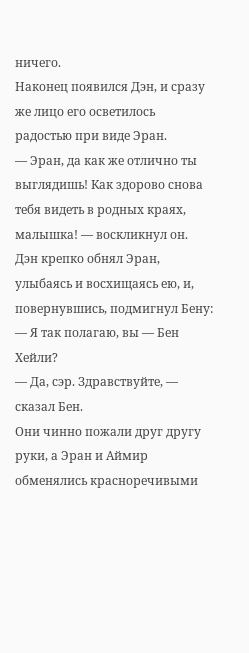ничего.
Наконец появился Дэн, и сразу же лицо его осветилось радостью при виде Эран.
— Эран, да как же отлично ты выглядишь! Как здорово снова тебя видеть в родных краях, малышка! — воскликнул он.
Дэн крепко обнял Эран, улыбаясь и восхищаясь ею, и, повернувшись, подмигнул Бену:
— Я так полагаю, вы — Бен Хейли?
— Да, сэр. Здравствуйте, — сказал Бен.
Они чинно пожали друг другу руки, а Эран и Аймир обменялись красноречивыми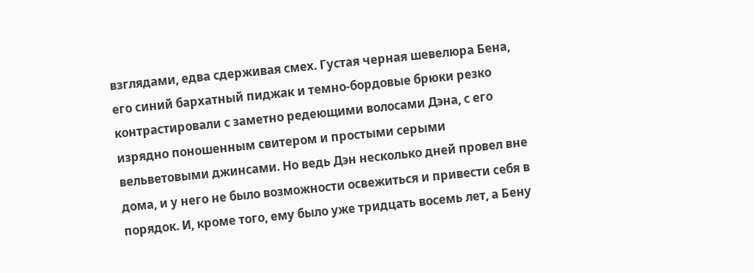взглядами, едва сдерживая смех. Густая черная шевелюра Бена, его синий бархатный пиджак и темно-бордовые брюки резко контрастировали с заметно редеющими волосами Дэна, с его изрядно поношенным свитером и простыми серыми вельветовыми джинсами. Но ведь Дэн несколько дней провел вне дома, и у него не было возможности освежиться и привести себя в порядок. И, кроме того, ему было уже тридцать восемь лет, а Бену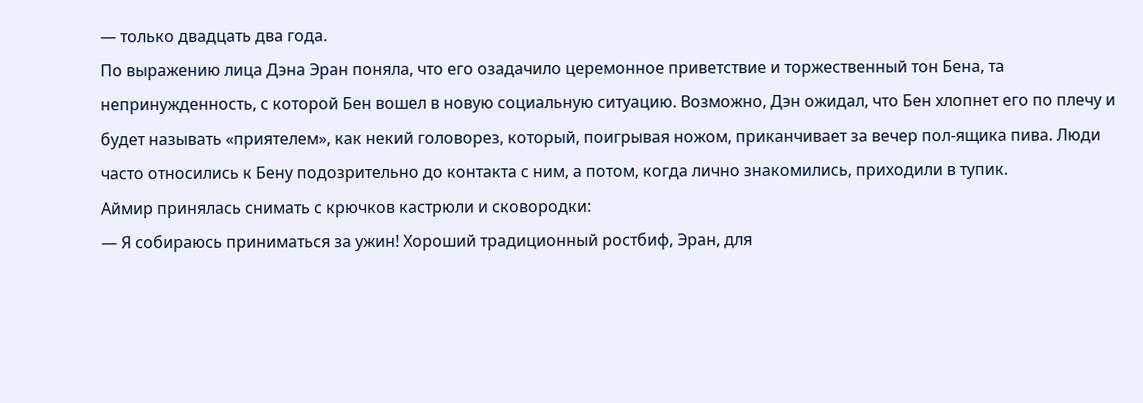— только двадцать два года.
По выражению лица Дэна Эран поняла, что его озадачило церемонное приветствие и торжественный тон Бена, та непринужденность, с которой Бен вошел в новую социальную ситуацию. Возможно, Дэн ожидал, что Бен хлопнет его по плечу и будет называть «приятелем», как некий головорез, который, поигрывая ножом, приканчивает за вечер пол-ящика пива. Люди часто относились к Бену подозрительно до контакта с ним, а потом, когда лично знакомились, приходили в тупик.
Аймир принялась снимать с крючков кастрюли и сковородки:
— Я собираюсь приниматься за ужин! Хороший традиционный ростбиф, Эран, для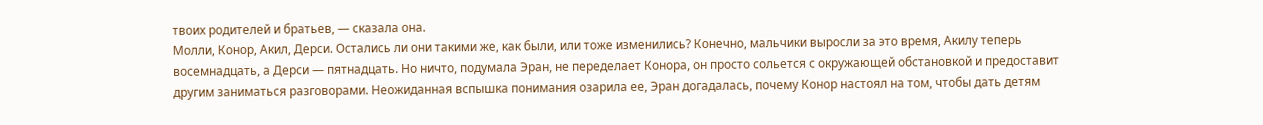твоих родителей и братьев, — сказала она.
Молли, Конор, Акил, Дерси. Остались ли они такими же, как были, или тоже изменились? Конечно, мальчики выросли за это время, Акилу теперь восемнадцать, а Дерси — пятнадцать. Но ничто, подумала Эран, не переделает Конора, он просто сольется с окружающей обстановкой и предоставит другим заниматься разговорами. Неожиданная вспышка понимания озарила ее, Эран догадалась, почему Конор настоял на том, чтобы дать детям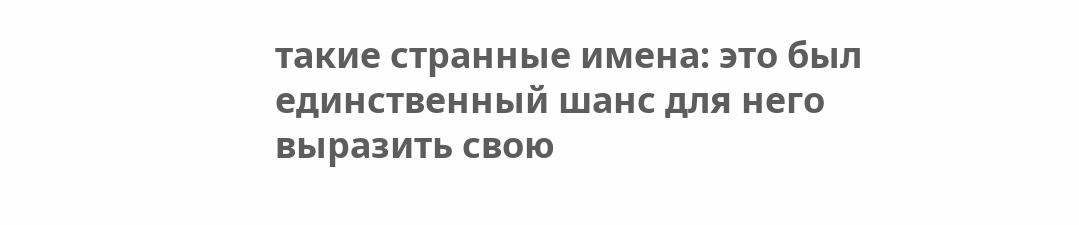такие странные имена: это был единственный шанс для него выразить свою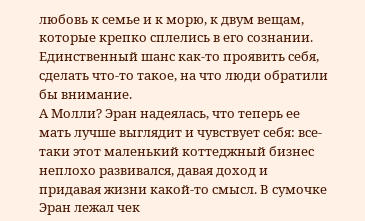любовь к семье и к морю, к двум вещам, которые крепко сплелись в его сознании. Единственный шанс как-то проявить себя, сделать что-то такое, на что люди обратили бы внимание.
А Молли? Эран надеялась, что теперь ее мать лучше выглядит и чувствует себя: все-таки этот маленький коттеджный бизнес неплохо развивался, давая доход и придавая жизни какой-то смысл. В сумочке Эран лежал чек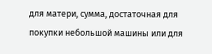для матери, сумма, достаточная для покупки небольшой машины или для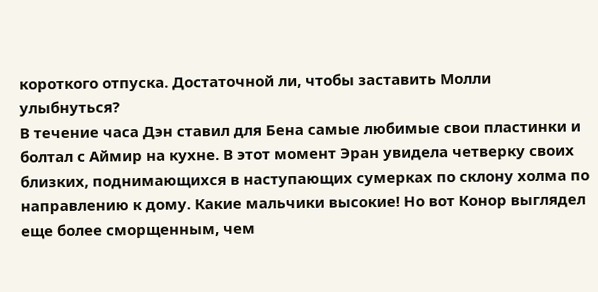короткого отпуска. Достаточной ли, чтобы заставить Молли улыбнуться?
В течение часа Дэн ставил для Бена самые любимые свои пластинки и болтал с Аймир на кухне. В этот момент Эран увидела четверку своих близких, поднимающихся в наступающих сумерках по склону холма по направлению к дому. Какие мальчики высокие! Но вот Конор выглядел еще более сморщенным, чем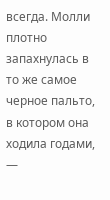всегда. Молли плотно запахнулась в то же самое черное пальто, в котором она ходила годами, —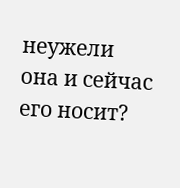неужели она и сейчас его носит?